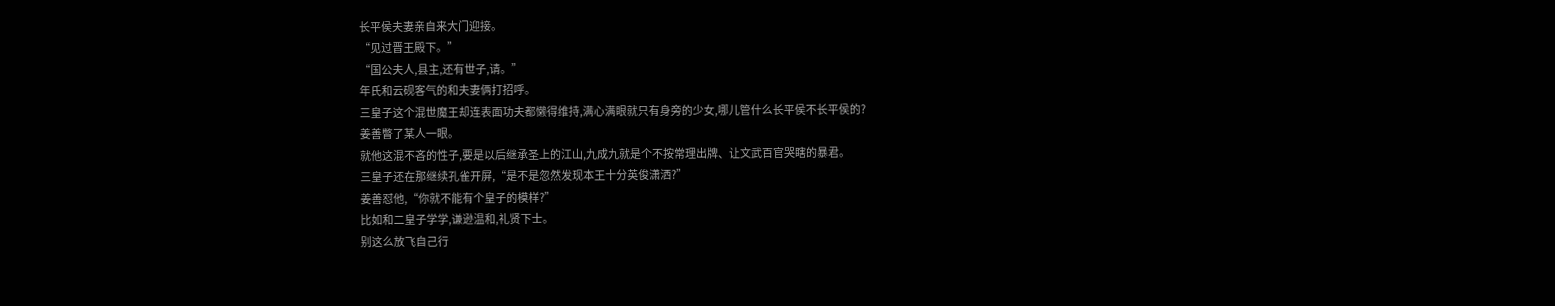长平侯夫妻亲自来大门迎接。
“见过晋王殿下。”
“国公夫人,县主,还有世子,请。”
年氏和云砚客气的和夫妻俩打招呼。
三皇子这个混世魔王却连表面功夫都懒得维持,满心满眼就只有身旁的少女,哪儿管什么长平侯不长平侯的?
姜善瞥了某人一眼。
就他这混不吝的性子,要是以后继承圣上的江山,九成九就是个不按常理出牌、让文武百官哭瞎的暴君。
三皇子还在那继续孔雀开屏,“是不是忽然发现本王十分英俊潇洒?”
姜善怼他,“你就不能有个皇子的模样?”
比如和二皇子学学,谦逊温和,礼贤下士。
别这么放飞自己行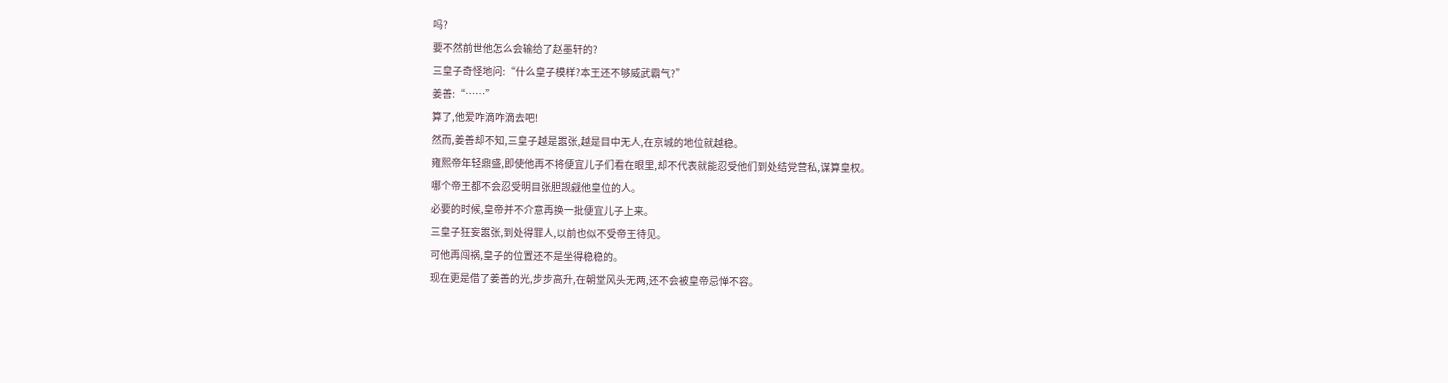吗?
要不然前世他怎么会输给了赵墨轩的?
三皇子奇怪地问:“什么皇子模样?本王还不够威武霸气?”
姜善:“……”
算了,他爱咋滴咋滴去吧!
然而,姜善却不知,三皇子越是嚣张,越是目中无人,在京城的地位就越稳。
雍熙帝年轻鼎盛,即使他再不将便宜儿子们看在眼里,却不代表就能忍受他们到处结党营私,谋算皇权。
哪个帝王都不会忍受明目张胆觊觎他皇位的人。
必要的时候,皇帝并不介意再换一批便宜儿子上来。
三皇子狂妄嚣张,到处得罪人,以前也似不受帝王待见。
可他再闯祸,皇子的位置还不是坐得稳稳的。
现在更是借了姜善的光,步步高升,在朝堂风头无两,还不会被皇帝忌惮不容。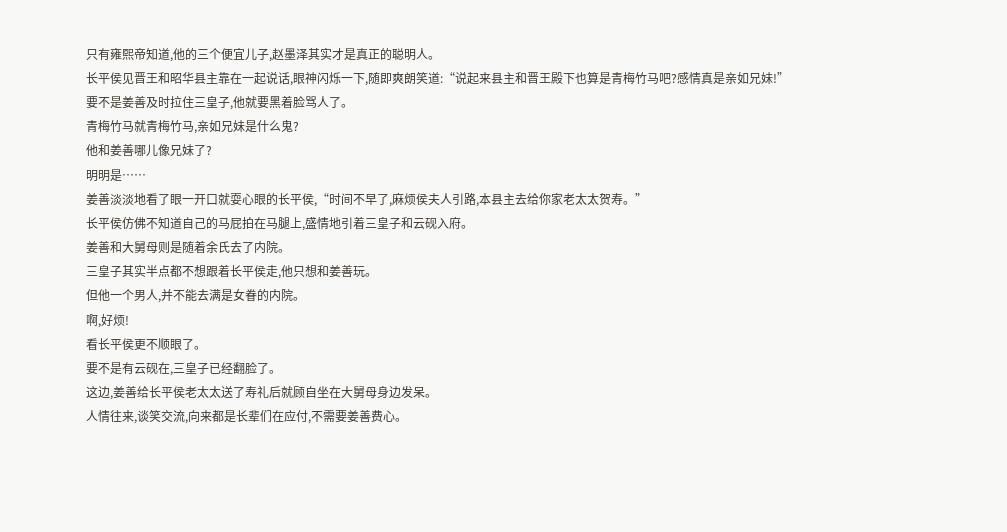只有雍熙帝知道,他的三个便宜儿子,赵墨泽其实才是真正的聪明人。
长平侯见晋王和昭华县主靠在一起说话,眼神闪烁一下,随即爽朗笑道:“说起来县主和晋王殿下也算是青梅竹马吧?感情真是亲如兄妹!”
要不是姜善及时拉住三皇子,他就要黑着脸骂人了。
青梅竹马就青梅竹马,亲如兄妹是什么鬼?
他和姜善哪儿像兄妹了?
明明是……
姜善淡淡地看了眼一开口就耍心眼的长平侯,“时间不早了,麻烦侯夫人引路,本县主去给你家老太太贺寿。”
长平侯仿佛不知道自己的马屁拍在马腿上,盛情地引着三皇子和云砚入府。
姜善和大舅母则是随着余氏去了内院。
三皇子其实半点都不想跟着长平侯走,他只想和姜善玩。
但他一个男人,并不能去满是女眷的内院。
啊,好烦!
看长平侯更不顺眼了。
要不是有云砚在,三皇子已经翻脸了。
这边,姜善给长平侯老太太送了寿礼后就顾自坐在大舅母身边发呆。
人情往来,谈笑交流,向来都是长辈们在应付,不需要姜善费心。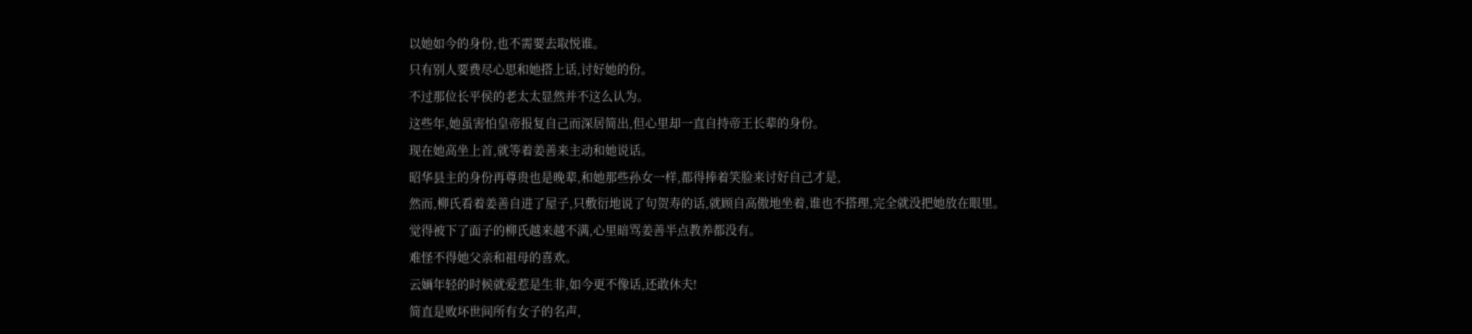以她如今的身份,也不需要去取悦谁。
只有别人要费尽心思和她搭上话,讨好她的份。
不过那位长平侯的老太太显然并不这么认为。
这些年,她虽害怕皇帝报复自己而深居简出,但心里却一直自持帝王长辈的身份。
现在她高坐上首,就等着姜善来主动和她说话。
昭华县主的身份再尊贵也是晚辈,和她那些孙女一样,都得捧着笑脸来讨好自己才是,
然而,柳氏看着姜善自进了屋子,只敷衍地说了句贺寿的话,就顾自高傲地坐着,谁也不搭理,完全就没把她放在眼里。
觉得被下了面子的柳氏越来越不满,心里暗骂姜善半点教养都没有。
难怪不得她父亲和祖母的喜欢。
云婳年轻的时候就爱惹是生非,如今更不像话,还敢休夫!
简直是败坏世间所有女子的名声,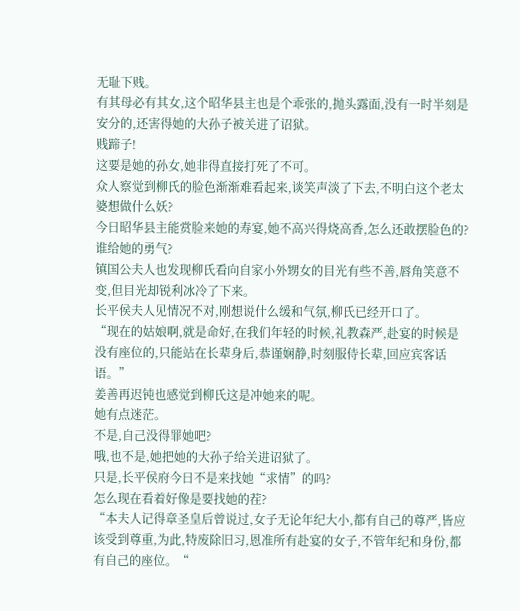无耻下贱。
有其母必有其女,这个昭华县主也是个乖张的,抛头露面,没有一时半刻是安分的,还害得她的大孙子被关进了诏狱。
贱蹄子!
这要是她的孙女,她非得直接打死了不可。
众人察觉到柳氏的脸色渐渐难看起来,谈笑声淡了下去,不明白这个老太婆想做什么妖?
今日昭华县主能赏脸来她的寿宴,她不高兴得烧高香,怎么还敢摆脸色的?
谁给她的勇气?
镇国公夫人也发现柳氏看向自家小外甥女的目光有些不善,唇角笑意不变,但目光却锐利冰冷了下来。
长平侯夫人见情况不对,刚想说什么缓和气氛,柳氏已经开口了。
“现在的姑娘啊,就是命好,在我们年轻的时候,礼教森严,赴宴的时候是没有座位的,只能站在长辈身后,恭谨娴静,时刻服侍长辈,回应宾客话语。”
姜善再迟钝也感觉到柳氏这是冲她来的呢。
她有点迷茫。
不是,自己没得罪她吧?
哦,也不是,她把她的大孙子给关进诏狱了。
只是,长平侯府今日不是来找她“求情”的吗?
怎么现在看着好像是要找她的茬?
“本夫人记得章圣皇后曾说过,女子无论年纪大小,都有自己的尊严,皆应该受到尊重,为此,特废除旧习,恩准所有赴宴的女子,不管年纪和身份,都有自己的座位。“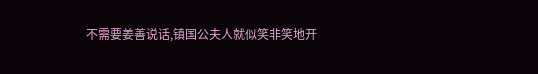不需要姜善说话,镇国公夫人就似笑非笑地开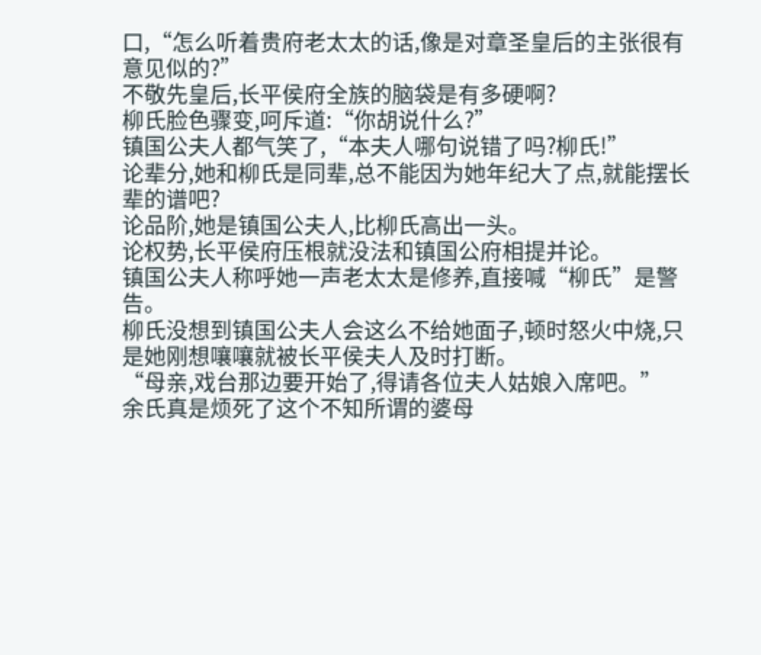口,“怎么听着贵府老太太的话,像是对章圣皇后的主张很有意见似的?”
不敬先皇后,长平侯府全族的脑袋是有多硬啊?
柳氏脸色骤变,呵斥道:“你胡说什么?”
镇国公夫人都气笑了,“本夫人哪句说错了吗?柳氏!”
论辈分,她和柳氏是同辈,总不能因为她年纪大了点,就能摆长辈的谱吧?
论品阶,她是镇国公夫人,比柳氏高出一头。
论权势,长平侯府压根就没法和镇国公府相提并论。
镇国公夫人称呼她一声老太太是修养,直接喊“柳氏”是警告。
柳氏没想到镇国公夫人会这么不给她面子,顿时怒火中烧,只是她刚想嚷嚷就被长平侯夫人及时打断。
“母亲,戏台那边要开始了,得请各位夫人姑娘入席吧。”
余氏真是烦死了这个不知所谓的婆母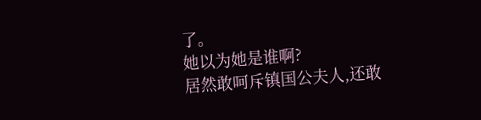了。
她以为她是谁啊?
居然敢呵斥镇国公夫人,还敢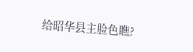给昭华县主脸色瞧?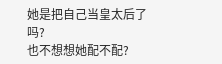她是把自己当皇太后了吗?
也不想想她配不配?